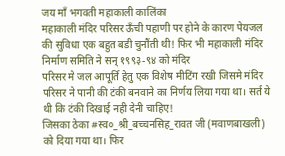जय माँ भगवती महाकाली कालिंका
महाकाली मंदिर परिसर ऊँची पहाणी पर होने के कारण पेयजल की सुविधा एक बहुत बडी चुनौंती थी! फिर भी महाकाली मंदिर निर्माण समिति ने सन् १९९३-९४ को मंदिर
परिसर मे जल आपूर्ति हेतु एक विशेष मीटिंग रखी जिसमे मंदिर परिसर ने पानी की टंकी बनवाने का निर्णय लिया गया था। सर्त ये थी कि टंकी दिखाई नही देनी चाहिए!
जिसका ठेका #स्व०_श्री_बच्चनसिह_रावत जी (मवाणबाखली) को दिया गया था। फिर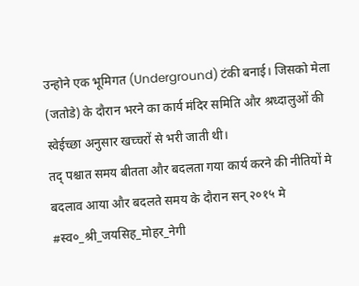उन्होने एक भूमिगत (Underground) टंकी बनाई। जिसको मेला (जतोडे) के दौरान भरने का कार्य मंदिर समिति और श्रध्दालुओं की स्वेईच्छा अनुसार खच्चरों से भरी जाती थी।
तद् पश्चात समय बीतता और बदलता गया कार्य करने की नीतियों मे बदलाव आया और बदलते समय के दौरान सन् २०१५ मे #स्व०_श्री_जयसिह_मोहर_नेगी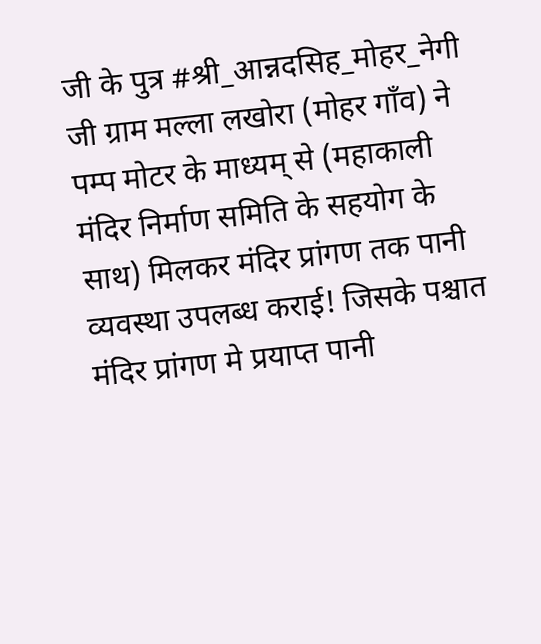जी के पुत्र #श्री_आन्नदसिह_मोहर_नेगी जी ग्राम मल्ला लखोरा (मोहर गाँव) ने पम्प मोटर के माध्यम् से (महाकाली मंदिर निर्माण समिति के सहयोग के साथ) मिलकर मंदिर प्रांगण तक पानी व्यवस्था उपलब्ध कराई! जिसके पश्चात मंदिर प्रांगण मे प्रयाप्त पानी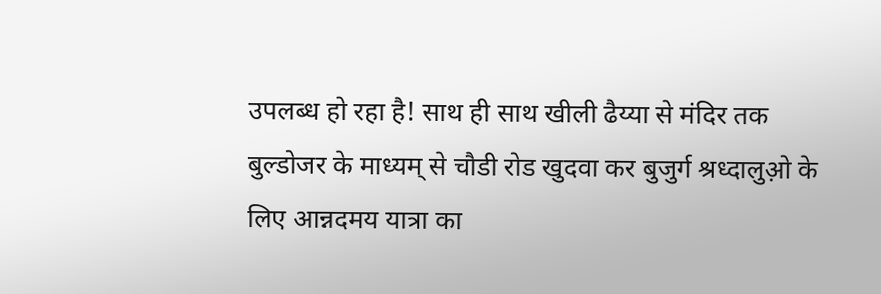उपलब्ध हो रहा है! साथ ही साथ खीली ढैय्या से मंदिर तक बुल्डोजर के माध्यम् से चौडी रोड खुदवा कर बुजुर्ग श्रध्दालुओ़ के लिए आन्नदमय यात्रा का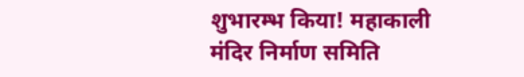शुभारम्भ किया! महाकाली मंदिर निर्माण समिति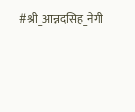#श्री_आन्नदसिह_नेगी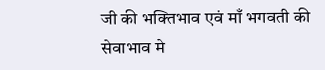जी की भक्तिभाव एवं माँ भगवती की सेवाभाव मे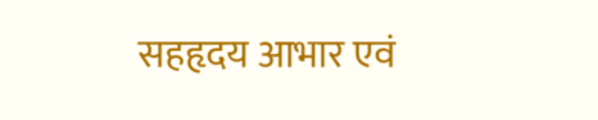सहहृदय आभार एवं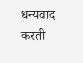धन्यवाद करती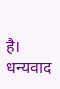है।
धन्यवाद